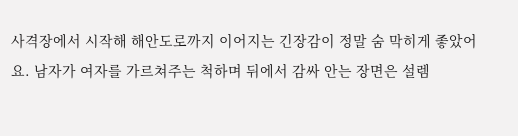사격장에서 시작해 해안도로까지 이어지는 긴장감이 정말 숨 막히게 좋았어요. 남자가 여자를 가르쳐주는 척하며 뒤에서 감싸 안는 장면은 설렘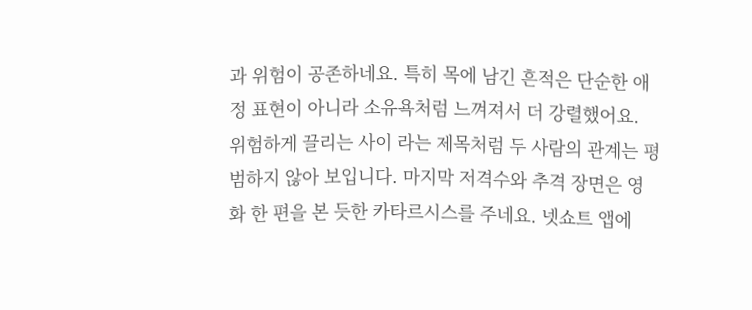과 위험이 공존하네요. 특히 목에 남긴 흔적은 단순한 애정 표현이 아니라 소유욕처럼 느껴져서 더 강렬했어요. 위험하게 끌리는 사이 라는 제목처럼 두 사람의 관계는 평범하지 않아 보입니다. 마지막 저격수와 추격 장면은 영화 한 편을 본 듯한 카타르시스를 주네요. 넷쇼트 앱에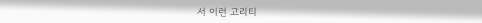서 이런 고리티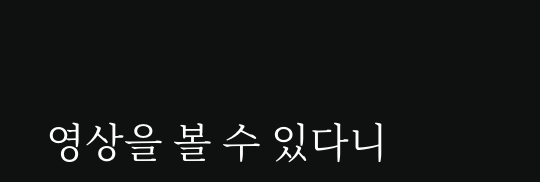영상을 볼 수 있다니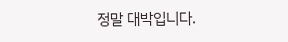정말 대박입니다.